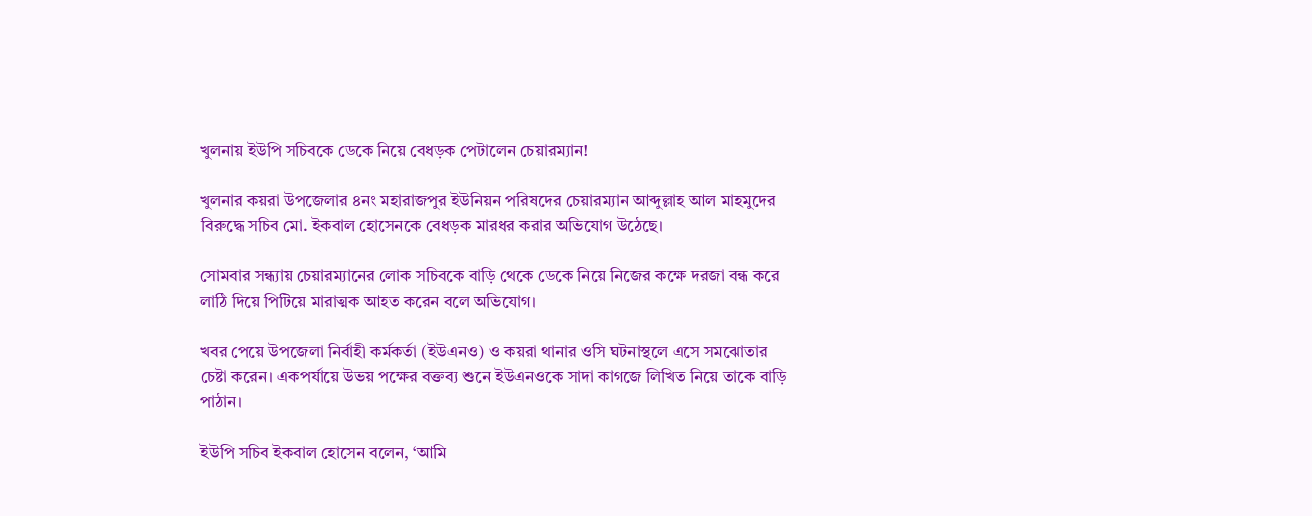খুলনায় ইউপি সচিবকে ডেকে নিয়ে বেধড়ক পেটালেন চেয়ারম্যান!

খুলনার কয়রা উপজেলার ৪নং মহারাজপুর ইউনিয়ন পরিষদের চেয়ারম্যান আব্দুল্লাহ আল মাহমুদের বিরুদ্ধে সচিব মো. ইকবাল হোসেনকে বেধড়ক মারধর করার অভিযোগ উঠেছে।

সোমবার সন্ধ্যায় চেয়ারম্যানের লোক সচিবকে বাড়ি থেকে ডেকে নিয়ে নিজের কক্ষে দরজা বন্ধ করে লাঠি দিয়ে পিটিয়ে মারাত্মক আহত করেন বলে অভিযোগ।

খবর পেয়ে উপজেলা নির্বাহী কর্মকর্তা (ইউএনও) ও কয়রা থানার ওসি ঘটনাস্থলে এসে সমঝোতার চেষ্টা করেন। একপর্যায়ে উভয় পক্ষের বক্তব্য শুনে ইউএনওকে সাদা কাগজে লিখিত নিয়ে তাকে বাড়ি পাঠান।

ইউপি সচিব ইকবাল হোসেন বলেন, ‘আমি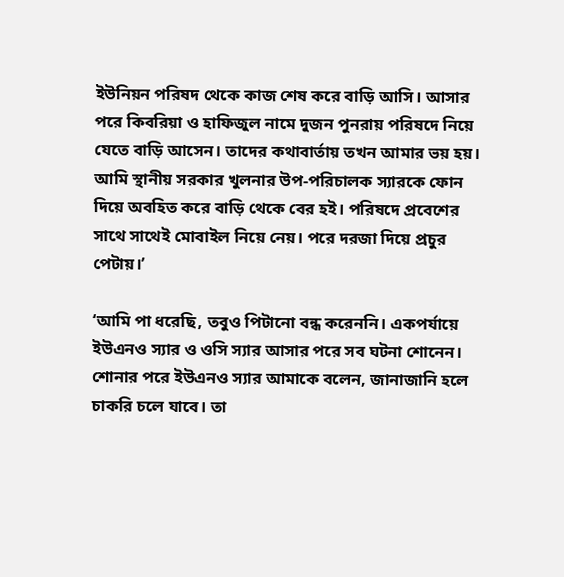ইউনিয়ন পরিষদ থেকে কাজ শেষ করে বাড়ি আসি। আসার পরে কিবরিয়া ও হাফিজুল নামে দুজন পুনরায় পরিষদে নিয়ে যেতে বাড়ি আসেন। তাদের কথাবার্তায় তখন আমার ভয় হয়। আমি স্থানীয় সরকার খুলনার উপ-পরিচালক স্যারকে ফোন দিয়ে অবহিত করে বাড়ি থেকে বের হই। পরিষদে প্রবেশের সাথে সাথেই মোবাইল নিয়ে নেয়। পরে দরজা দিয়ে প্রচুর পেটায়।’

‘আমি পা ধরেছি, তবুও পিটানো বন্ধ করেননি। একপর্যায়ে ইউএনও স্যার ও ওসি স্যার আসার পরে সব ঘটনা শোনেন। শোনার পরে ইউএনও স্যার আমাকে বলেন, জানাজানি হলে চাকরি চলে যাবে। তা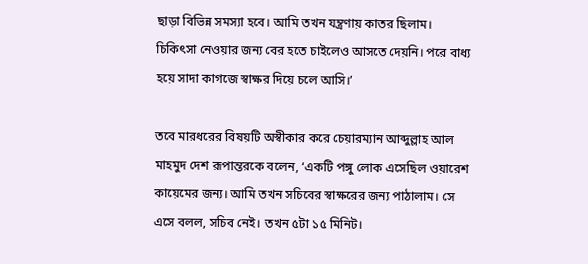ছাড়া বিভিন্ন সমস্যা হবে। আমি তখন যন্ত্রণায় কাতর ছিলাম।  চিকিৎসা নেওয়ার জন্য বের হতে চাইলেও আসতে দেয়নি। পরে বাধ্য হয়ে সাদা কাগজে স্বাক্ষর দিয়ে চলে আসি।’

তবে মারধরের বিষয়টি অস্বীকার করে চেয়ারম্যান আব্দুল্লাহ আল মাহমুদ দেশ রূপান্তরকে বলেন, ‘একটি পঙ্গু লোক এসেছিল ওয়ারেশ কায়েমের জন্য। আমি তখন সচিবের স্বাক্ষরের জন্য পাঠালাম। সে এসে বলল, সচিব নেই। তখন ৫টা ১৫ মিনিট।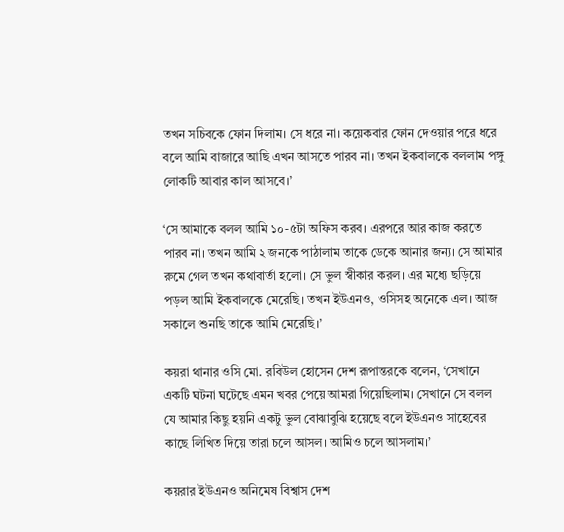তখন সচিবকে ফোন দিলাম। সে ধরে না। কয়েকবার ফোন দেওয়ার পরে ধরে বলে আমি বাজারে আছি এখন আসতে পারব না। তখন ইকবালকে বললাম পঙ্গু লোকটি আবার কাল আসবে।’

‘সে আমাকে বলল আমি ১০-৫টা অফিস করব। এরপরে আর কাজ করতে পারব না। তখন আমি ২ জনকে পাঠালাম তাকে ডেকে আনার জন্য। সে আমার রুমে গেল তখন কথাবার্তা হলো। সে ভুল স্বীকার করল। এর মধ্যে ছড়িয়ে পড়ল আমি ইকবালকে মেরেছি। তখন ইউএনও, ওসিসহ অনেকে এল। আজ সকালে শুনছি তাকে আমি মেরেছি।’

কয়রা থানার ওসি মো. রবিউল হোসেন দেশ রূপান্তরকে বলেন, ‘সেখানে একটি ঘটনা ঘটেছে এমন খবর পেয়ে আমরা গিয়েছিলাম। সেখানে সে বলল যে আমার কিছু হয়নি একটু ভুল বোঝাবুঝি হয়েছে বলে ইউএনও সাহেবের কাছে লিখিত দিয়ে তারা চলে আসল। আমিও চলে আসলাম।’

কয়রার ইউএনও অনিমেষ বিশ্বাস দেশ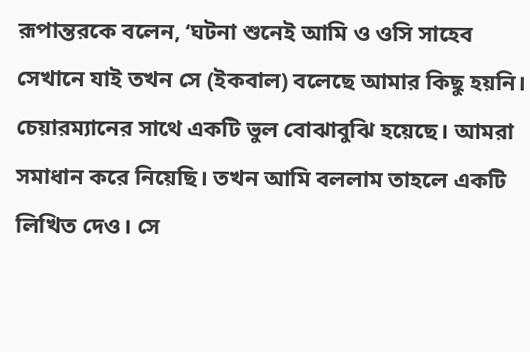রূপান্তরকে বলেন, ‘ঘটনা শুনেই আমি ও ওসি সাহেব সেখানে যাই তখন সে (ইকবাল) বলেছে আমার কিছু হয়নি। চেয়ারম্যানের সাথে একটি ভুল বোঝাবুঝি হয়েছে। আমরা সমাধান করে নিয়েছি। তখন আমি বললাম তাহলে একটি লিখিত দেও। সে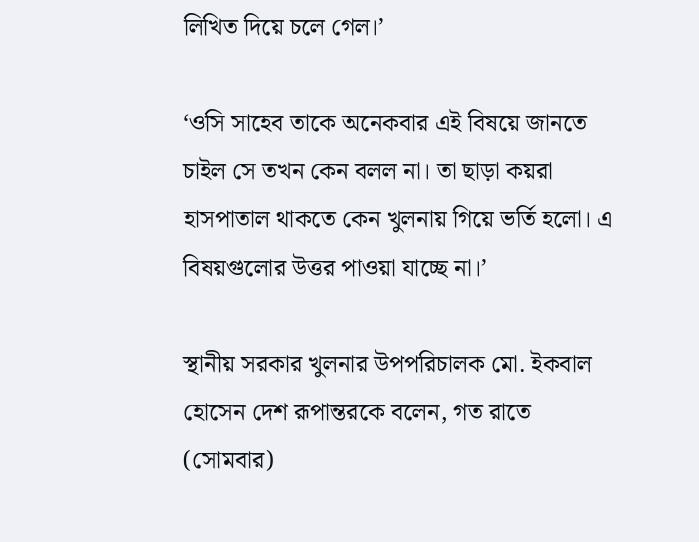লিখিত দিয়ে চলে গেল।’

‘ওসি সাহেব তাকে অনেকবার এই বিষয়ে জানতে চাইল সে তখন কেন বলল না। তা ছাড়া কয়রা হাসপাতাল থাকতে কেন খুলনায় গিয়ে ভর্তি হলো। এ বিষয়গুলোর উত্তর পাওয়া যাচ্ছে না।’

স্থানীয় সরকার খুলনার উপপরিচালক মো. ইকবাল হোসেন দেশ রূপান্তরকে বলেন, গত রাতে (সোমবার)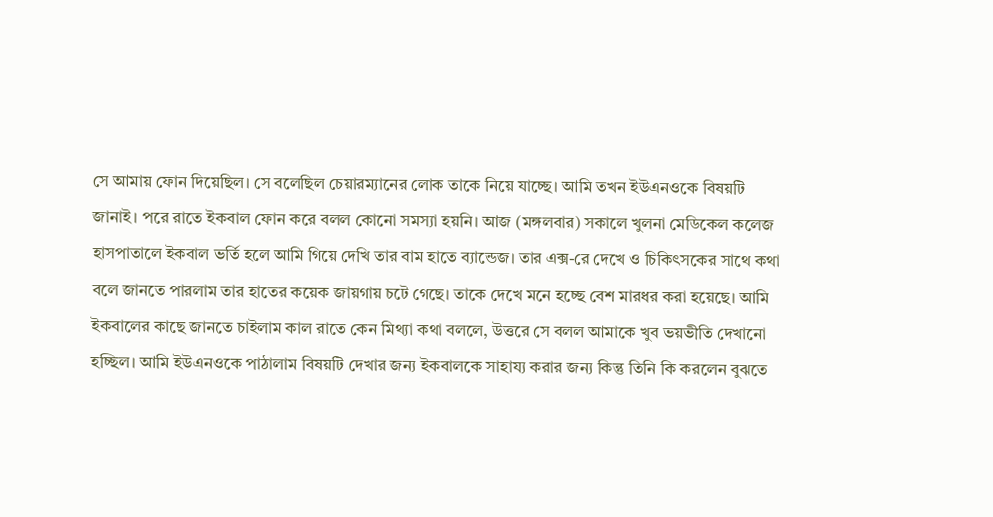সে আমায় ফোন দিয়েছিল। সে বলেছিল চেয়ারম্যানের লোক তাকে নিয়ে যাচ্ছে। আমি তখন ইউএনওকে বিষয়টি জানাই। পরে রাতে ইকবাল ফোন করে বলল কোনো সমস্যা হয়নি। আজ (মঙ্গলবার) সকালে খুলনা মেডিকেল কলেজ হাসপাতালে ইকবাল ভর্তি হলে আমি গিয়ে দেখি তার বাম হাতে ব্যান্ডেজ। তার এক্স-রে দেখে ও চিকিৎসকের সাথে কথা বলে জানতে পারলাম তার হাতের কয়েক জায়গায় চটে গেছে। তাকে দেখে মনে হচ্ছে বেশ মারধর করা হয়েছে। আমি ইকবালের কাছে জানতে চাইলাম কাল রাতে কেন মিথ্যা কথা বললে, উত্তরে সে বলল আমাকে খুব ভয়ভীতি দেখানো হচ্ছিল। আমি ইউএনওকে পাঠালাম বিষয়টি দেখার জন্য ইকবালকে সাহায্য করার জন্য কিন্তু তিনি কি করলেন বুঝতে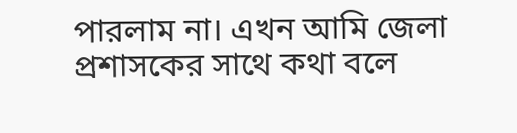পারলাম না। এখন আমি জেলা প্রশাসকের সাথে কথা বলে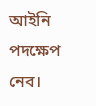আইনি পদক্ষেপ নেব।